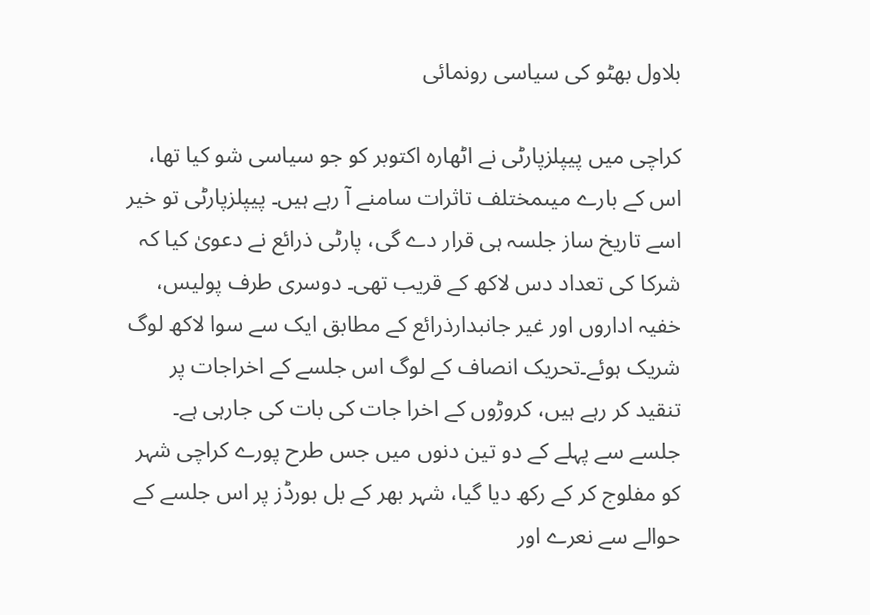بلاول بھٹو کی سیاسی رونمائی

کراچی میں پیپلزپارٹی نے اٹھارہ اکتوبر کو جو سیاسی شو کیا تھا، اس کے بارے میںمختلف تاثرات سامنے آ رہے ہیں۔ پیپلزپارٹی تو خیر اسے تاریخ ساز جلسہ ہی قرار دے گی، پارٹی ذرائع نے دعویٰ کیا کہ شرکا کی تعداد دس لاکھ کے قریب تھی۔ دوسری طرف پولیس، خفیہ اداروں اور غیر جانبدارذرائع کے مطابق ایک سے سوا لاکھ لوگ شریک ہوئے۔تحریک انصاف کے لوگ اس جلسے کے اخراجات پر تنقید کر رہے ہیں، کروڑوں کے اخرا جات کی بات کی جارہی ہے۔ جلسے سے پہلے کے دو تین دنوں میں جس طرح پورے کراچی شہر کو مفلوج کر کے رکھ دیا گیا، شہر بھر کے بل بورڈز پر اس جلسے کے حوالے سے نعرے اور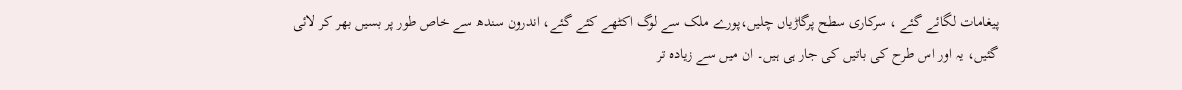پیغامات لگائے گئے ، سرکاری سطح پرگاڑیاں چلیں،پورے ملک سے لوگ اکٹھے کئے گئے، اندرون سندھ سے خاص طور پر بسیں بھر کر لائی گئیں، یہ اور اس طرح کی باتیں کی جار ہی ہیں۔ ان میں سے زیادہ تر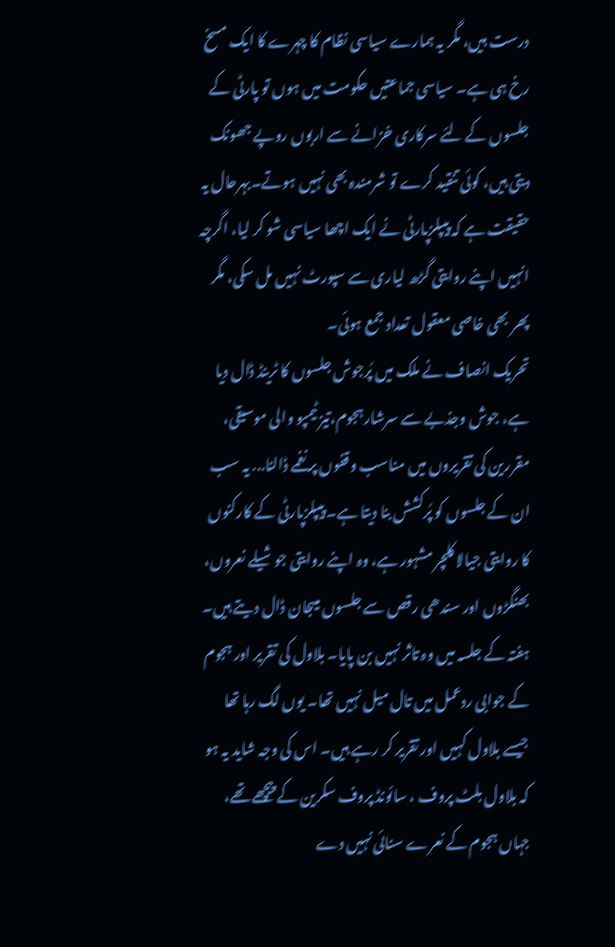درست ہیں، مگر یہ ہمارے سیاسی نظام کا چہرے کا ایک مسخ رخ ہی ہے۔ سیاسی جماعتیں حکومت میں ہوں تو پارٹی کے جلسوں کے لئے سرکاری خزانے سے اربوں روپے جھونک دیتی ہیں، کوئی تنقید کرے تو شرمندہ بھی نہیں ہوتے۔بہرحال یہ حقیقت ہے کہ پیپلزپارٹی نے ایک اچھا سیاسی شو کر لیا، اگرچہ انہیں اپنے روایتی گڑھ لیاری سے سپورٹ نہیں مل سکی، مگر پھر بھی خاصی معقول تعداد جمع ہوئی۔
تحریک انصاف نے ملک میں پُرجوش جلسوں کا ٹرینڈ ڈال دیا ہے، جوش وجذبے سے سرشارہجوم،تیز ٹیمپو والی موسیقی، مقررین کی تقریروں میں مناسب وقفوں پر نغمے ڈالنا... یہ سب ان کے جلسوں کو پُرکشش بنا دیتا ہے۔ پیپلزپارٹی کے کارکنوں کا روایتی جیالا کلچر مشہور ہے، وہ اپنے روایتی جوشیلے نعروں، بھنگڑوں اور سندھی رقص سے جلسوں میںجان ڈال دیتے ہیں۔ ہفتہ کے جلسہ میں وہ تاثر نہیں بن پایا۔ بلاول کی تقریر اور ہجوم کے جوابی ردعمل میں تال میل نہیں تھا۔ یوں لگ رہا تھا جیسے بلاول کہیں اور تقریر کر رہے ہیں۔ اس کی وجہ شاید یہ ہو کہ بلاول بلٹ پروف ، سائونڈ پروف سکرین کے پیچھے تھے، جہاں ہجوم کے نعرے سنائی نہیں دے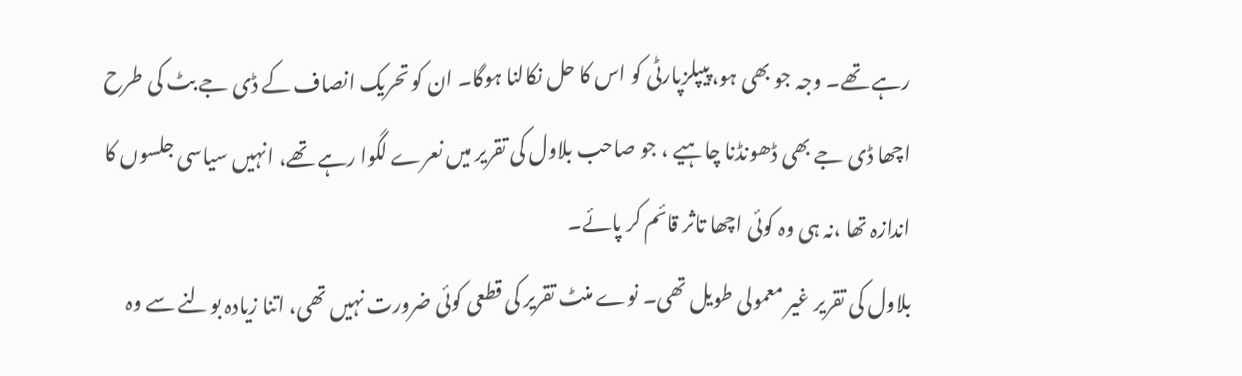رہے تھے۔ وجہ جو بھی ہو،پیپلزپارٹی کو اس کا حل نکالنا ہوگا۔ ان کو تحریک انصاف کے ڈی جے بٹ کی طرح اچھا ڈی جے بھی ڈھونڈنا چاہیے ، جو صاحب بلاول کی تقریر میں نعرے لگوا رہے تھے، انہیں سیاسی جلسوں کا اندازہ تھا ،نہ ہی وہ کوئی اچھا تاثر قائم کر پائے۔
بلاول کی تقریر غیر معمولی طویل تھی۔ نوے منٹ تقریر کی قطعی کوئی ضرورت نہیں تھی، اتنا زیادہ بولنے سے وہ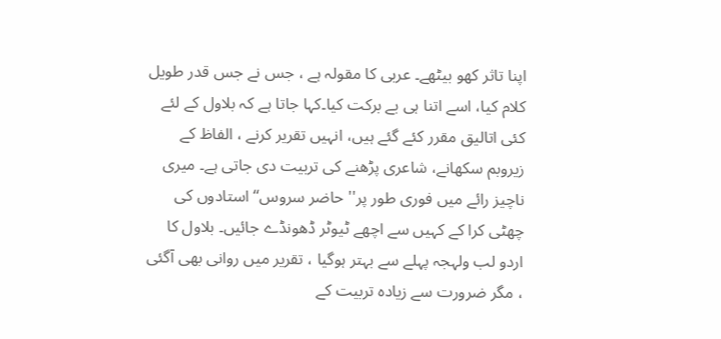اپنا تاثر کھو بیٹھے۔ عربی کا مقولہ ہے ، جس نے جس قدر طویل کلام کیا، اسے اتنا ہی بے برکت کیا۔کہا جاتا ہے کہ بلاول کے لئے کئی اتالیق مقرر کئے گئے ہیں، انہیں تقریر کرنے ، الفاظ کے زیروبم سکھانے، شاعری پڑھنے کی تربیت دی جاتی ہے۔ میری ناچیز رائے میں فوری طور پر'' حاضر سروس‘‘ استادوں کی چھٹی کرا کے کہیں سے اچھے ٹیوٹر ڈھونڈے جائیں۔ بلاول کا اردو لب ولہجہ پہلے سے بہتر ہوگیا ، تقریر میں روانی بھی آگئی ، مگر ضرورت سے زیادہ تربیت کے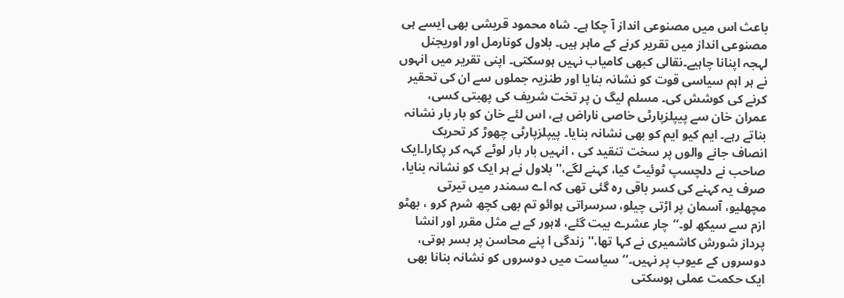باعث اس میں مصنوعی انداز آ چکا ہے۔ شاہ محمود قریشی بھی ایسے ہی مصنوعی انداز میں تقریر کرنے کے ماہر ہیں۔ بلاول کونارمل اور اوریجنل لہجہ اپنانا چاہیے۔نقالی کبھی کامیاب نہیں ہوسکتی۔ اپنی تقریر میں انہوں نے ہر اہم سیاسی قوت کو نشانہ بنایا اور طنزیہ جملوں سے ان کی تحقیر کرنے کی کوشش کی۔ مسلم لیگ ن پر تخت شریف کی پھبتی کسی، عمران خان سے پیپلزپارٹی خاصی ناراض ہے، اس لئے خان کو بار بار نشانہ بناتے رہے۔ ایم کیو ایم کو بھی نشانہ بنایا۔ پیپلزپارٹی چھوڑ کر تحریک انصاف جانے والوں پر سخت تنقید کی ، انہیں بار بار لوٹے کہہ کر پکارا۔ایک صاحب نے دلچسپ ٹوئیٹ کیا، کہنے لگے،'' بلاول نے ہر ایک کو نشانہ بنایا، صرف یہ کہنے کی کسر باقی رہ گئی تھی کہ اے سمندر میں تیرتی مچھلیو، آسمان پر اڑتی چیلو، سرسراتی ہوائو تم بھی کچھ شرم کرو ، بھٹو ازم سے سیکھ لو۔‘‘چار عشرے بیت گئے، لاہور کے بے مثل مقرر اور انشا پرداز شورش کاشمیری نے کہا تھا،''زندگی ا پنے محاسن پر بسر ہوتی، دوسروں کے عیوب پر نہیں۔‘‘سیاست میں دوسروں کو نشانہ بنانا بھی ایک حکمت عملی ہوسکتی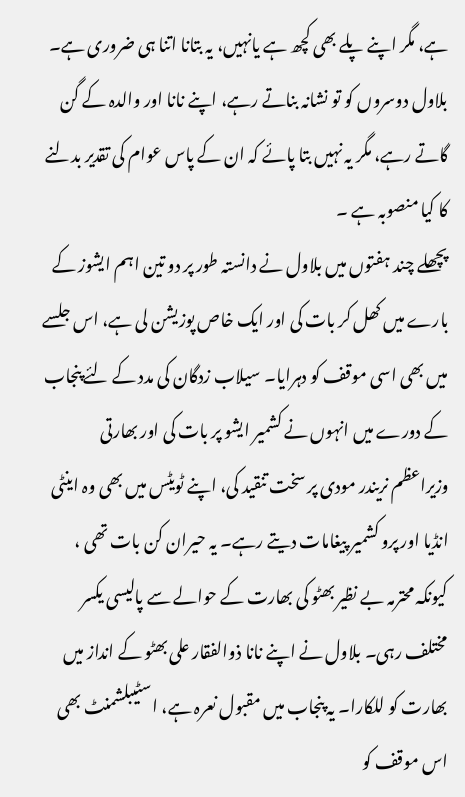ہے، مگر اپنے پلے بھی کچھ ہے یانہیں، یہ بتانا اتنا ہی ضروری ہے۔ بلاول دوسروں کو تو نشانہ بناتے رہے، اپنے نانا اور والدہ کے گن گاتے رہے، مگر یہ نہیں بتا پائے کہ ان کے پاس عوام کی تقدیر بدلنے کا کیا منصوبہ ہے ۔
پچھلے چند ہفتوں میں بلاول نے دانستہ طور پر دو تین اہم ایشوز کے بارے میں کھل کر بات کی اور ایک خاص پوزیشن لی ہے، اس جلسے میں بھی اسی موقف کو دہرایا۔ سیلاب زدگان کی مدد کے لئے پنجاب کے دورے میں انہوں نے کشمیر ایشو پر بات کی اور بھارتی وزیراعظم نریندر مودی پر سخت تنقید کی، اپنے ٹویٹس میں بھی وہ اینٹی انڈیا اور پرو کشمیر پیغامات دیتے رہے۔ یہ حیران کن بات تھی ، کیونکہ محترمہ بے نظیر بھٹو کی بھارت کے حوالے سے پالیسی یکسر مختلف رہی۔ بلاول نے اپنے نانا ذوالفقار علی بھٹو کے انداز میں بھارت کو للکارا۔ یہ پنجاب میں مقبول نعرہ ہے، اسٹیبلشمنٹ بھی اس موقف کو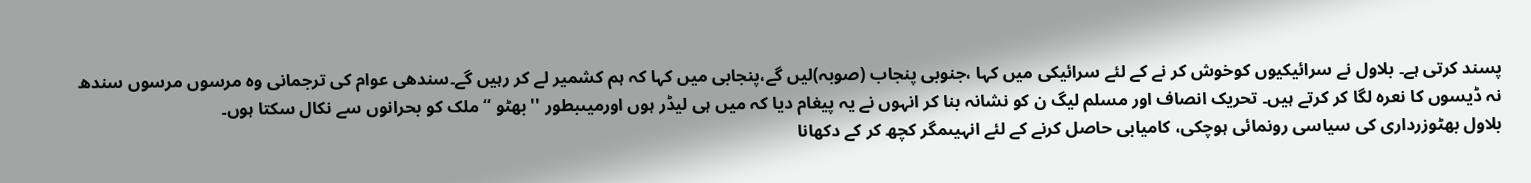پسند کرتی ہے۔ بلاول نے سرائیکیوں کوخوش کر نے کے لئے سرائیکی میں کہا ،جنوبی پنجاب (صوبہ)لیں گے،پنجابی میں کہا کہ ہم کشمیر لے کر رہیں گے۔سندھی عوام کی ترجمانی وہ مرسوں مرسوں سندھ نہ ڈیسوں کا نعرہ لگا کر کرتے ہیں۔ تحریک انصاف اور مسلم لیگ ن کو نشانہ بنا کر انہوں نے یہ پیغام دیا کہ میں ہی لیڈر ہوں اورمیںبطور ''بھٹو ‘‘ ملک کو بحرانوں سے نکال سکتا ہوں۔
بلاول بھٹوزرداری کی سیاسی رونمائی ہوچکی، کامیابی حاصل کرنے کے لئے انہیںمگر کچھ کر کے دکھانا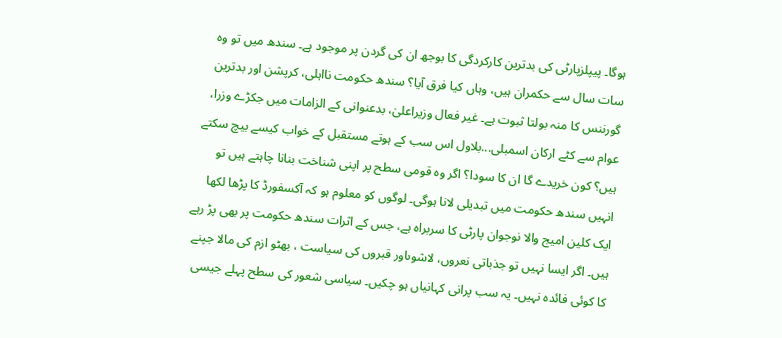ہوگا۔ پیپلزپارٹی کی بدترین کارکردگی کا بوجھ ان کی گردن پر موجود ہے۔ سندھ میں تو وہ سات سال سے حکمران ہیں، وہاں کیا فرق آیا؟ سندھ حکومت نااہلی، کرپشن اور بدترین گورننس کا منہ بولتا ثبوت ہے۔ غیر فعال وزیراعلیٰ، بدعنوانی کے الزامات میں جکڑے وزرا، عوام سے کٹے ارکان اسمبلی...بلاول اس سب کے ہوتے مستقبل کے خواب کیسے بیچ سکتے ہیں؟ کون خریدے گا ان کا سودا؟ اگر وہ قومی سطح پر اپنی شناخت بنانا چاہتے ہیں تو انہیں سندھ حکومت میں تبدیلی لانا ہوگی۔ لوگوں کو معلوم ہو کہ آکسفورڈ کا پڑھا لکھا ایک کلین امیج والا نوجوان پارٹی کا سربراہ ہے، جس کے اثرات سندھ حکومت پر بھی پڑ رہے ہیں۔ اگر ایسا نہیں تو جذباتی نعروں، لاشوںاور قبروں کی سیاست ، بھٹو ازم کی مالا جپنے کا کوئی فائدہ نہیں۔ یہ سب پرانی کہانیاں ہو چکیں۔ سیاسی شعور کی سطح پہلے جیسی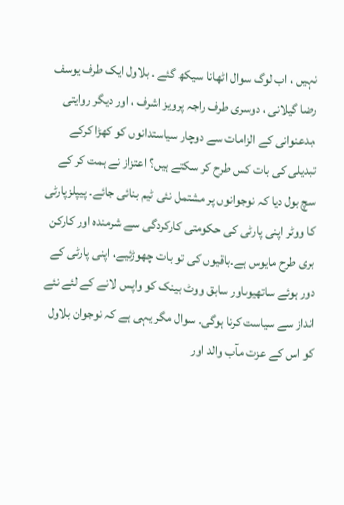نہیں ، اب لوگ سوال اٹھانا سیکھ گئے ۔ بلاول ایک طرف یوسف رضا گیلانی ، دوسری طرف راجہ پرویز اشرف ، اور دیگر روایتی ،بدعنوانی کے الزامات سے دوچار سیاستدانوں کو کھڑا کرکے تبدیلی کی بات کس طرح کر سکتے ہیں؟ اعتزاز نے ہمت کر کے سچ بول دیا کہ نوجوانوں پر مشتمل نئی ٹیم بنائی جائے۔ پیپلزپارٹی کا ووٹر اپنی پارٹی کی حکومتی کارکردگی سے شرمندہ اور کارکن بری طرح مایوس ہے۔باقیوں کی تو بات چھوڑئیے، اپنی پارٹی کے دور ہوئے ساتھیوںاور سابق ووٹ بینک کو واپس لانے کے لئے نئے انداز سے سیاست کرنا ہوگی۔ سوال مگر یہی ہے کہ نوجوان بلاول کو اس کے عزت مآب والد اور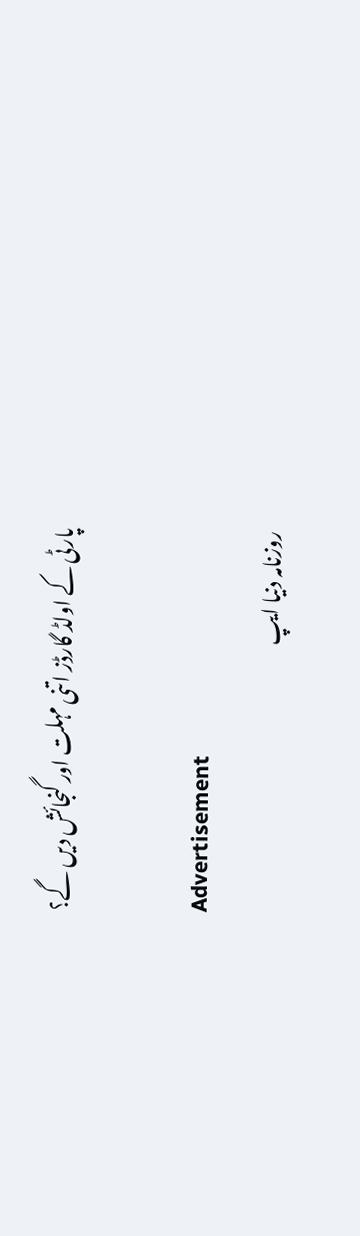پارٹی کے اولڈ گارڈز اتنی مہلت اور گنجائش دیں گے؟

Advertisement
روزنامہ دنیا ایپ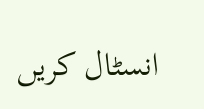انسٹال کریں